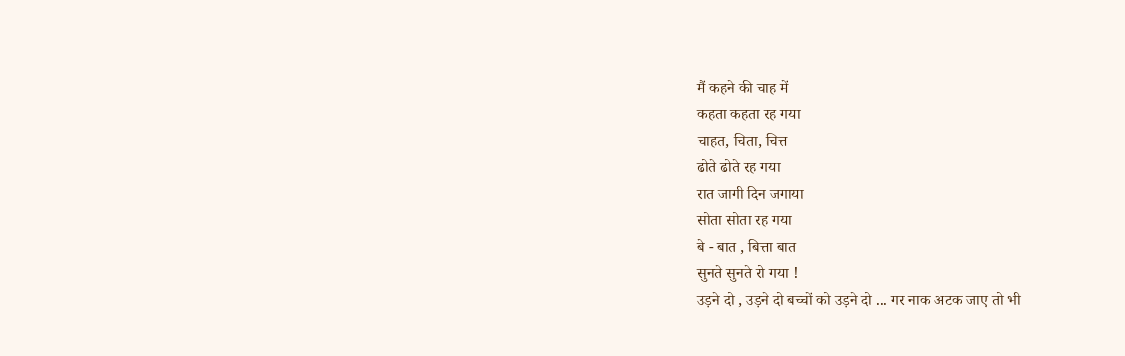मैं कहने की चाह में
कहता कहता रह गया
चाहत, चिता, चित्त
ढोते ढोते रह गया
रात जागी दिन जगाया
सोता सोता रह गया
बे - बात , बित्ता बात
सुनते सुनते रो गया !
उड़ने दो , उड़ने दो बच्चों को उड़ने दो ... गर नाक अटक जाए तो भी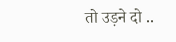तो उड़ने दो ..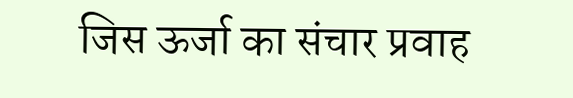जिस ऊर्जा का संचार प्रवाह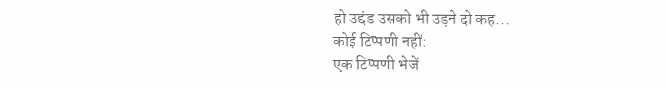हो उद्दंड उसको भी उड़ने दो कह...
कोई टिप्पणी नहीं:
एक टिप्पणी भेजें